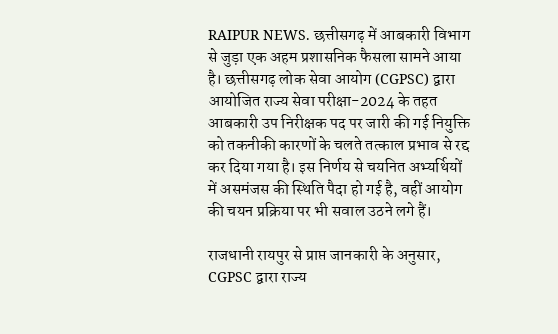RAIPUR NEWS. छत्तीसगढ़ में आबकारी विभाग से जुड़ा एक अहम प्रशासनिक फैसला सामने आया है। छत्तीसगढ़ लोक सेवा आयोग (CGPSC) द्वारा आयोजित राज्य सेवा परीक्षा-2024 के तहत आबकारी उप निरीक्षक पद पर जारी की गई नियुक्ति को तकनीकी कारणों के चलते तत्काल प्रभाव से रद्द कर दिया गया है। इस निर्णय से चयनित अभ्यर्थियों में असमंजस की स्थिति पैदा हो गई है, वहीं आयोग की चयन प्रक्रिया पर भी सवाल उठने लगे हैं।

राजधानी रायपुर से प्राप्त जानकारी के अनुसार, CGPSC द्वारा राज्य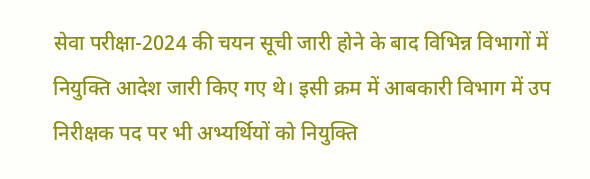सेवा परीक्षा-2024 की चयन सूची जारी होने के बाद विभिन्न विभागों में नियुक्ति आदेश जारी किए गए थे। इसी क्रम में आबकारी विभाग में उप निरीक्षक पद पर भी अभ्यर्थियों को नियुक्ति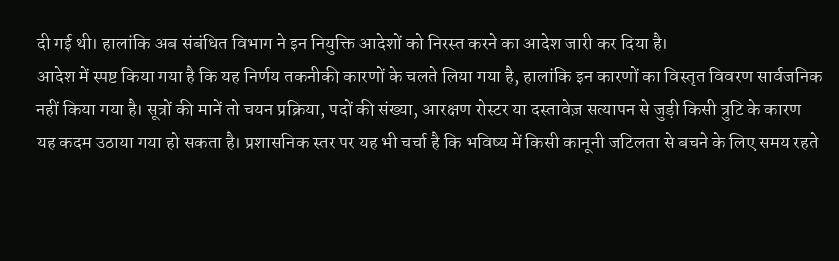दी गई थी। हालांकि अब संबंधित विभाग ने इन नियुक्ति आदेशों को निरस्त करने का आदेश जारी कर दिया है।
आदेश में स्पष्ट किया गया है कि यह निर्णय तकनीकी कारणों के चलते लिया गया है, हालांकि इन कारणों का विस्तृत विवरण सार्वजनिक नहीं किया गया है। सूत्रों की मानें तो चयन प्रक्रिया, पदों की संख्या, आरक्षण रोस्टर या दस्तावेज़ सत्यापन से जुड़ी किसी त्रुटि के कारण यह कदम उठाया गया हो सकता है। प्रशासनिक स्तर पर यह भी चर्चा है कि भविष्य में किसी कानूनी जटिलता से बचने के लिए समय रहते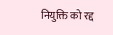नियुक्ति को रद्द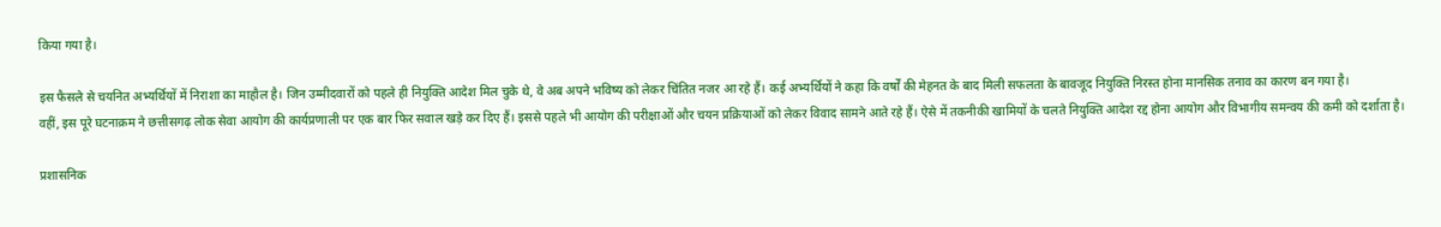किया गया है।

इस फैसले से चयनित अभ्यर्थियों में निराशा का माहौल है। जिन उम्मीदवारों को पहले ही नियुक्ति आदेश मिल चुके थे, वे अब अपने भविष्य को लेकर चिंतित नजर आ रहे हैं। कई अभ्यर्थियों ने कहा कि वर्षों की मेहनत के बाद मिली सफलता के बावजूद नियुक्ति निरस्त होना मानसिक तनाव का कारण बन गया है।
वहीं, इस पूरे घटनाक्रम ने छत्तीसगढ़ लोक सेवा आयोग की कार्यप्रणाली पर एक बार फिर सवाल खड़े कर दिए हैं। इससे पहले भी आयोग की परीक्षाओं और चयन प्रक्रियाओं को लेकर विवाद सामने आते रहे हैं। ऐसे में तकनीकी खामियों के चलते नियुक्ति आदेश रद्द होना आयोग और विभागीय समन्वय की कमी को दर्शाता है।

प्रशासनिक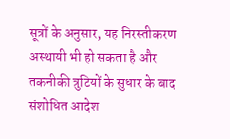सूत्रों के अनुसार, यह निरस्तीकरण अस्थायी भी हो सकता है और तकनीकी त्रुटियों के सुधार के बाद संशोधित आदेश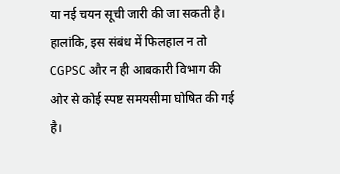या नई चयन सूची जारी की जा सकती है। हालांकि, इस संबंध में फिलहाल न तो CGPSC और न ही आबकारी विभाग की ओर से कोई स्पष्ट समयसीमा घोषित की गई है।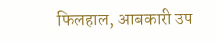फिलहाल, आबकारी उप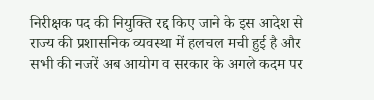निरीक्षक पद की नियुक्ति रद्द किए जाने के इस आदेश से राज्य की प्रशासनिक व्यवस्था में हलचल मची हुई है और सभी की नजरें अब आयोग व सरकार के अगले कदम पर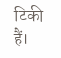टिकी हैं।